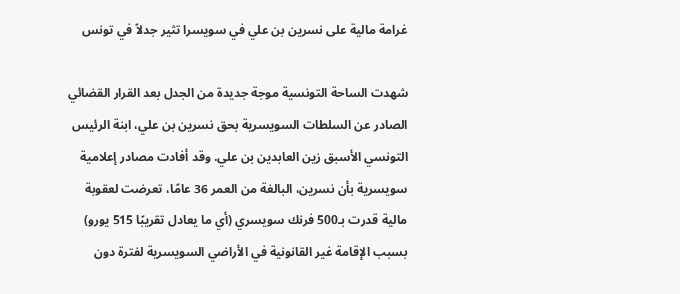غرامة مالية على نسرين بن علي في سويسرا تثير جدلاً في تونس

شهدت الساحة التونسية موجة جديدة من الجدل بعد القرار القضائي الصادر عن السلطات السويسرية بحق نسرين بن علي، ابنة الرئيس التونسي الأسبق زين العابدين بن علي. وقد أفادت مصادر إعلامية سويسرية بأن نسرين، البالغة من العمر 36 عامًا، تعرضت لعقوبة مالية قدرت بـ500 فرنك سويسري (أي ما يعادل تقريبًا 515 يورو) بسبب الإقامة غير القانونية في الأراضي السويسرية لفترة دون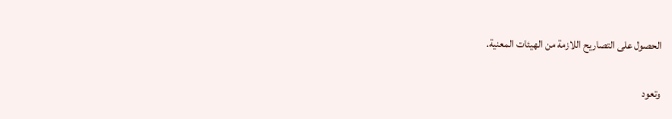الحصول على التصاريح اللازمة من الهيئات المعنية.

وتعود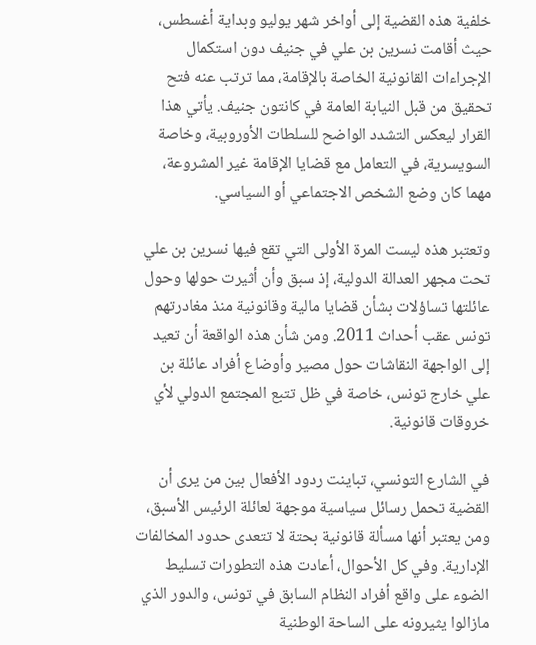خلفية هذه القضية إلى أواخر شهر يوليو وبداية أغسطس، حيث أقامت نسرين بن علي في جنيف دون استكمال الإجراءات القانونية الخاصة بالإقامة، مما ترتب عنه فتح تحقيق من قبل النيابة العامة في كانتون جنيف. يأتي هذا القرار ليعكس التشدد الواضح للسلطات الأوروبية، وخاصة السويسرية، في التعامل مع قضايا الإقامة غير المشروعة، مهما كان وضع الشخص الاجتماعي أو السياسي.

وتعتبر هذه ليست المرة الأولى التي تقع فيها نسرين بن علي تحت مجهر العدالة الدولية، إذ سبق وأن أثيرت حولها وحول عائلتها تساؤلات بشأن قضايا مالية وقانونية منذ مغادرتهم تونس عقب أحداث 2011. ومن شأن هذه الواقعة أن تعيد إلى الواجهة النقاشات حول مصير وأوضاع أفراد عائلة بن علي خارج تونس، خاصة في ظل تتبع المجتمع الدولي لأي خروقات قانونية.

في الشارع التونسي، تباينت ردود الأفعال بين من يرى أن القضية تحمل رسائل سياسية موجهة لعائلة الرئيس الأسبق، ومن يعتبر أنها مسألة قانونية بحتة لا تتعدى حدود المخالفات الإدارية. وفي كل الأحوال، أعادت هذه التطورات تسليط الضوء على واقع أفراد النظام السابق في تونس، والدور الذي مازالوا يثيرونه على الساحة الوطنية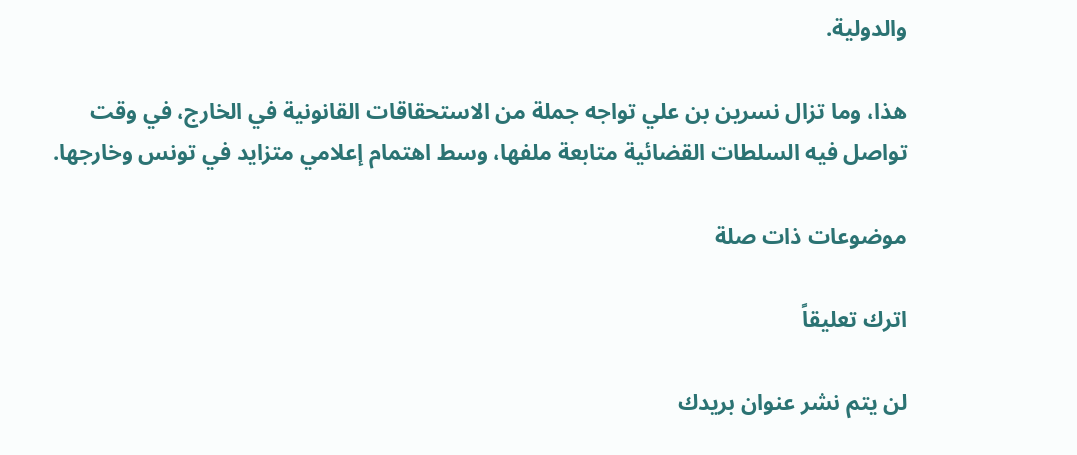والدولية.

هذا، وما تزال نسرين بن علي تواجه جملة من الاستحقاقات القانونية في الخارج، في وقت تواصل فيه السلطات القضائية متابعة ملفها، وسط اهتمام إعلامي متزايد في تونس وخارجها.

موضوعات ذات صلة

اترك تعليقاً

لن يتم نشر عنوان بريدك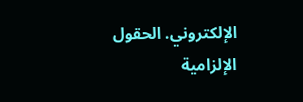الإلكتروني. الحقول الإلزامية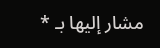مشار إليها بـ *